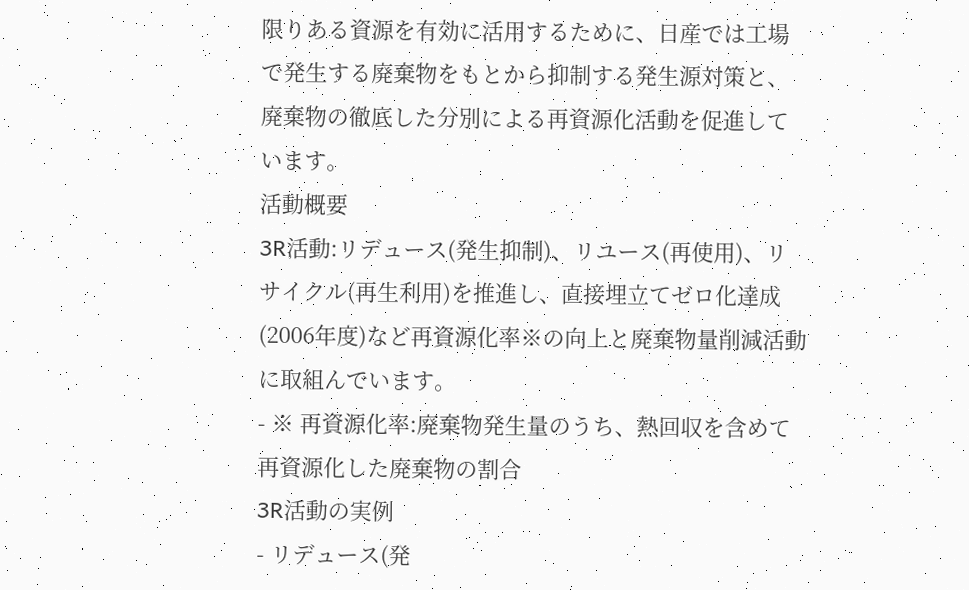限りある資源を有効に活用するために、日産では工場で発生する廃棄物をもとから抑制する発生源対策と、廃棄物の徹底した分別による再資源化活動を促進しています。
活動概要
3R活動:リデュース(発生抑制)、リユース(再使用)、リサイクル(再生利用)を推進し、直接埋立てゼロ化達成(2006年度)など再資源化率※の向上と廃棄物量削減活動に取組んでいます。
- ※ 再資源化率:廃棄物発生量のうち、熱回収を含めて再資源化した廃棄物の割合
3R活動の実例
- リデュース(発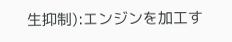生抑制):エンジンを加工す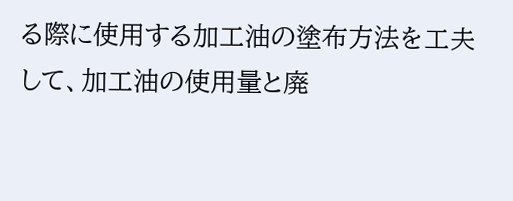る際に使用する加工油の塗布方法を工夫して、加工油の使用量と廃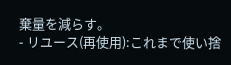棄量を減らす。
- リユース(再使用):これまで使い捨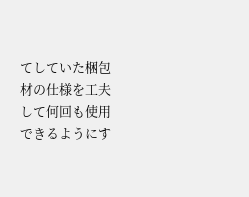てしていた梱包材の仕様を工夫して何回も使用できるようにす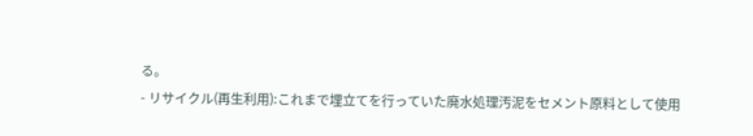る。
- リサイクル(再生利用):これまで埋立てを行っていた廃水処理汚泥をセメント原料として使用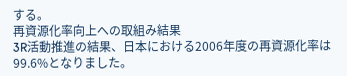する。
再資源化率向上への取組み結果
3R活動推進の結果、日本における2006年度の再資源化率は99.6%となりました。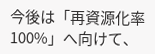今後は「再資源化率100%」へ向けて、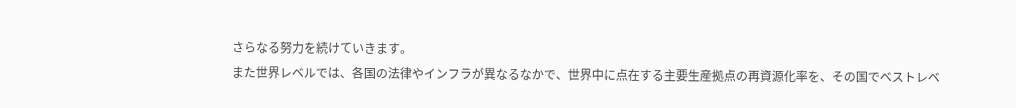さらなる努力を続けていきます。
また世界レベルでは、各国の法律やインフラが異なるなかで、世界中に点在する主要生産拠点の再資源化率を、その国でベストレベ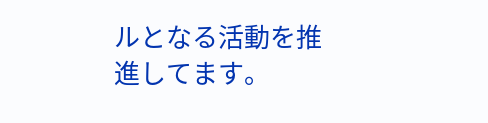ルとなる活動を推進してます。